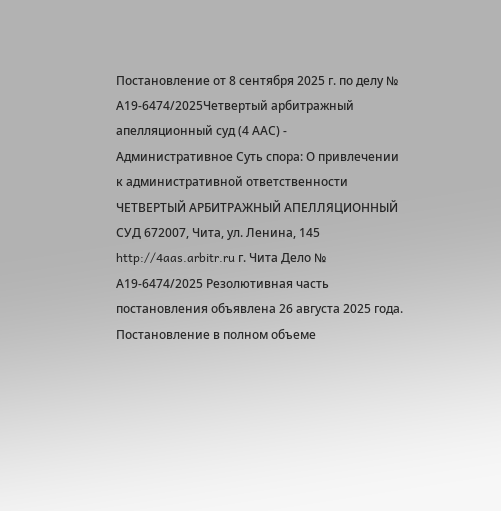Постановление от 8 сентября 2025 г. по делу № А19-6474/2025Четвертый арбитражный апелляционный суд (4 ААС) - Административное Суть спора: О привлечении к административной ответственности ЧЕТВЕРТЫЙ АРБИТРАЖНЫЙ АПЕЛЛЯЦИОННЫЙ СУД 672007, Чита, ул. Ленина, 145 http://4aas.arbitr.ru г. Чита Дело № А19-6474/2025 Резолютивная часть постановления объявлена 26 августа 2025 года. Постановление в полном объеме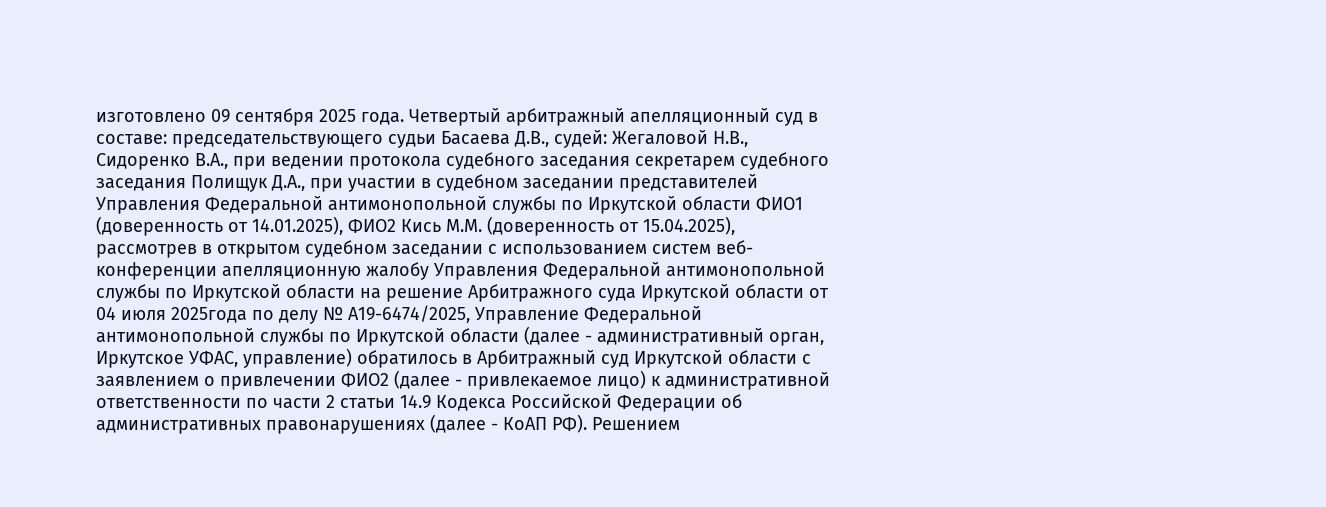изготовлено 09 сентября 2025 года. Четвертый арбитражный апелляционный суд в составе: председательствующего судьи Басаева Д.В., судей: Жегаловой Н.В., Сидоренко В.А., при ведении протокола судебного заседания секретарем судебного заседания Полищук Д.А., при участии в судебном заседании представителей Управления Федеральной антимонопольной службы по Иркутской области ФИО1 (доверенность от 14.01.2025), ФИО2 Кись М.М. (доверенность от 15.04.2025), рассмотрев в открытом судебном заседании с использованием систем веб- конференции апелляционную жалобу Управления Федеральной антимонопольной службы по Иркутской области на решение Арбитражного суда Иркутской области от 04 июля 2025года по делу № А19-6474/2025, Управление Федеральной антимонопольной службы по Иркутской области (далее - административный орган, Иркутское УФАС, управление) обратилось в Арбитражный суд Иркутской области с заявлением о привлечении ФИО2 (далее - привлекаемое лицо) к административной ответственности по части 2 статьи 14.9 Кодекса Российской Федерации об административных правонарушениях (далее - КоАП РФ). Решением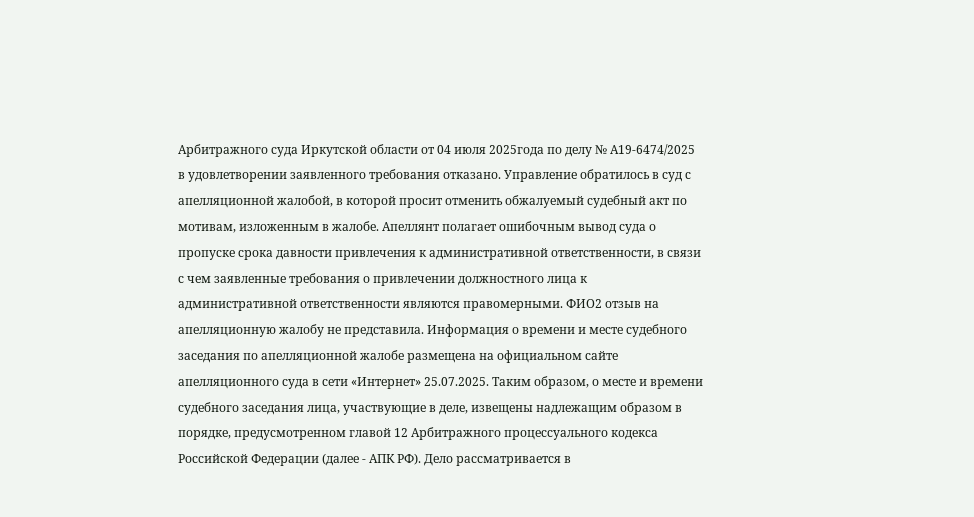Арбитражного суда Иркутской области от 04 июля 2025года по делу № А19-6474/2025 в удовлетворении заявленного требования отказано. Управление обратилось в суд с апелляционной жалобой, в которой просит отменить обжалуемый судебный акт по мотивам, изложенным в жалобе. Апеллянт полагает ошибочным вывод суда о пропуске срока давности привлечения к административной ответственности, в связи с чем заявленные требования о привлечении должностного лица к административной ответственности являются правомерными. ФИО2 отзыв на апелляционную жалобу не представила. Информация о времени и месте судебного заседания по апелляционной жалобе размещена на официальном сайте апелляционного суда в сети «Интернет» 25.07.2025. Таким образом, о месте и времени судебного заседания лица, участвующие в деле, извещены надлежащим образом в порядке, предусмотренном главой 12 Арбитражного процессуального кодекса Российской Федерации (далее - АПК РФ). Дело рассматривается в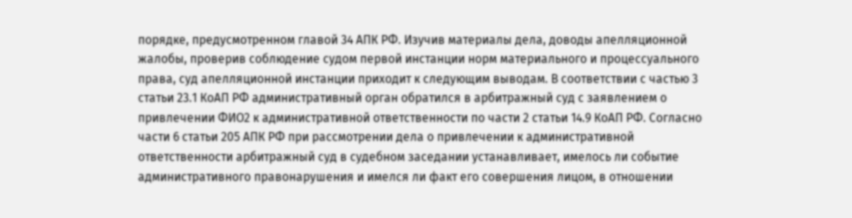порядке, предусмотренном главой 34 АПК РФ. Изучив материалы дела, доводы апелляционной жалобы, проверив соблюдение судом первой инстанции норм материального и процессуального права, суд апелляционной инстанции приходит к следующим выводам. В соответствии с частью 3 статьи 23.1 КоАП РФ административный орган обратился в арбитражный суд с заявлением о привлечении ФИО2 к административной ответственности по части 2 статьи 14.9 КоАП РФ. Согласно части 6 статьи 205 АПК РФ при рассмотрении дела о привлечении к административной ответственности арбитражный суд в судебном заседании устанавливает, имелось ли событие административного правонарушения и имелся ли факт его совершения лицом, в отношении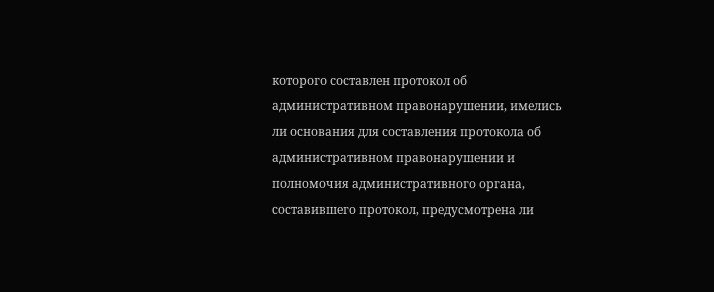которого составлен протокол об административном правонарушении, имелись ли основания для составления протокола об административном правонарушении и полномочия административного органа, составившего протокол, предусмотрена ли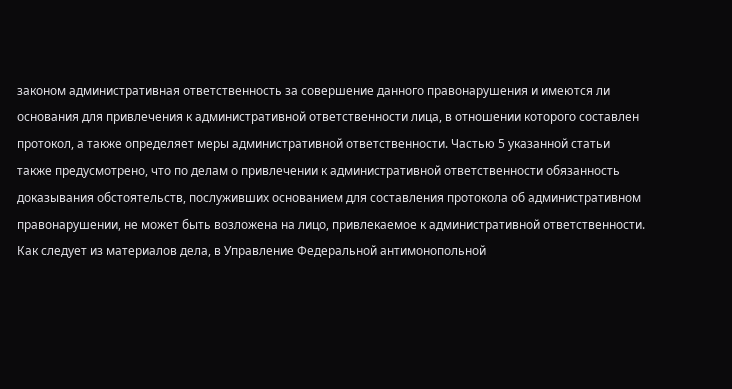законом административная ответственность за совершение данного правонарушения и имеются ли основания для привлечения к административной ответственности лица, в отношении которого составлен протокол, а также определяет меры административной ответственности. Частью 5 указанной статьи также предусмотрено, что по делам о привлечении к административной ответственности обязанность доказывания обстоятельств, послуживших основанием для составления протокола об административном правонарушении, не может быть возложена на лицо, привлекаемое к административной ответственности. Как следует из материалов дела, в Управление Федеральной антимонопольной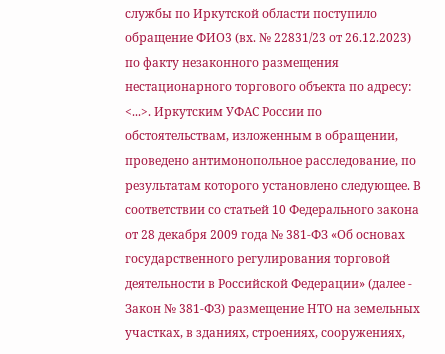службы по Иркутской области поступило обращение ФИО3 (вх. № 22831/23 от 26.12.2023) по факту незаконного размещения нестационарного торгового объекта по адресу: <...>. Иркутским УФАС России по обстоятельствам, изложенным в обращении, проведено антимонопольное расследование, по результатам которого установлено следующее. В соответствии со статьей 10 Федерального закона от 28 декабря 2009 года № 381-ФЗ «Об основах государственного регулирования торговой деятельности в Российской Федерации» (далее - Закон № 381-ФЗ) размещение НТО на земельных участках, в зданиях, строениях, сооружениях,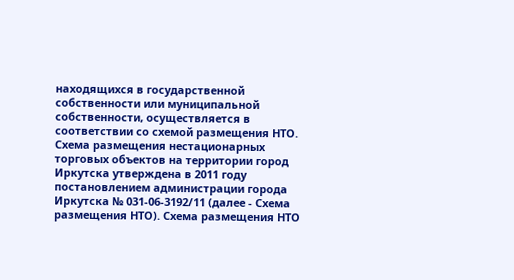находящихся в государственной собственности или муниципальной собственности, осуществляется в соответствии со схемой размещения НТО. Схема размещения нестационарных торговых объектов на территории город Иркутска утверждена в 2011 году постановлением администрации города Иркутска № 031-06-3192/11 (далее - Схема размещения НТО). Схема размещения НТО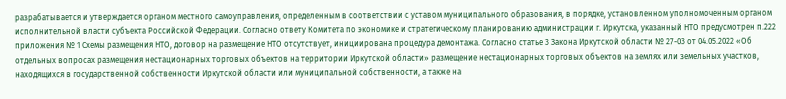разрабатывается и утверждается органом местного самоуправления, определенным в соответствии с уставом муниципального образования, в порядке, установленном уполномоченным органом исполнительной власти субъекта Российской Федерации. Согласно ответу Комитета по экономике и стратегическому планированию администрации г. Иркутска, указанный НТО предусмотрен п.222 приложения № 1 Схемы размещения НТО, договор на размещение НТО отсутствует, инициирована процедура демонтажа. Согласно статье 3 Закона Иркутской области № 27-03 от 04.05.2022 «Об отдельных вопросах размещения нестационарных торговых объектов на территории Иркутской области» размещение нестационарных торговых объектов на землях или земельных участков, находящихся в государственной собственности Иркутской области или муниципальной собственности, а также на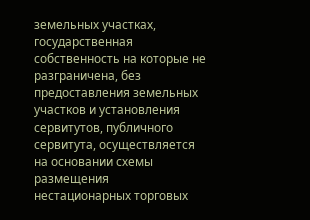земельных участках, государственная собственность на которые не разграничена, без предоставления земельных участков и установления сервитутов, публичного сервитута, осуществляется на основании схемы размещения нестационарных торговых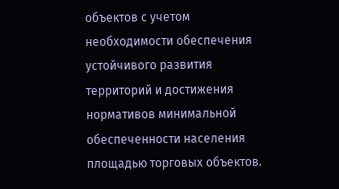объектов с учетом необходимости обеспечения устойчивого развития территорий и достижения нормативов минимальной обеспеченности населения площадью торговых объектов.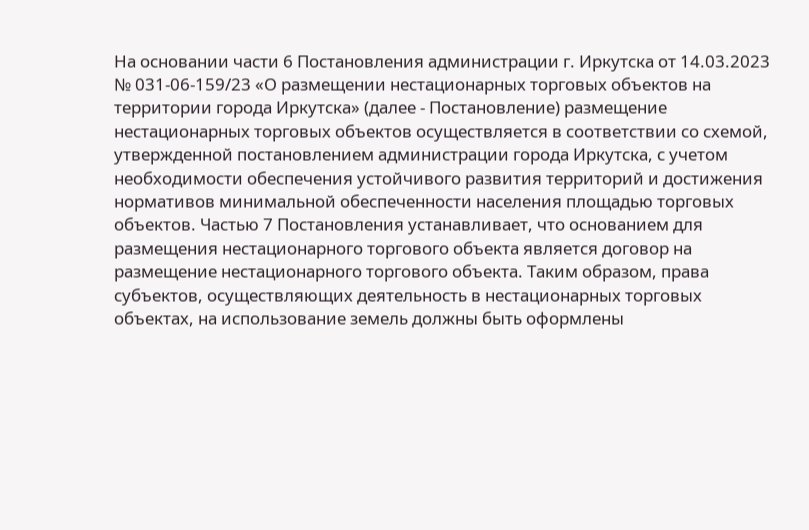На основании части 6 Постановления администрации г. Иркутска от 14.03.2023 № 031-06-159/23 «О размещении нестационарных торговых объектов на территории города Иркутска» (далее - Постановление) размещение нестационарных торговых объектов осуществляется в соответствии со схемой, утвержденной постановлением администрации города Иркутска, с учетом необходимости обеспечения устойчивого развития территорий и достижения нормативов минимальной обеспеченности населения площадью торговых объектов. Частью 7 Постановления устанавливает, что основанием для размещения нестационарного торгового объекта является договор на размещение нестационарного торгового объекта. Таким образом, права субъектов, осуществляющих деятельность в нестационарных торговых объектах, на использование земель должны быть оформлены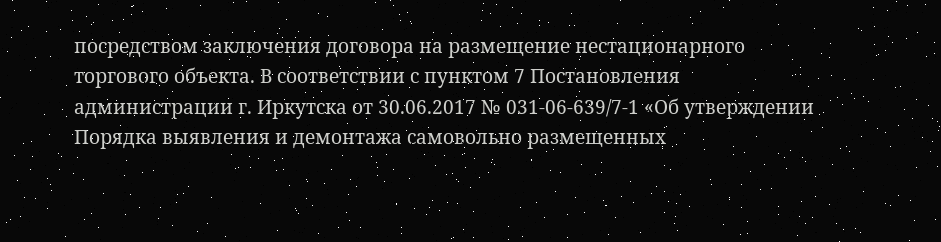посредством заключения договора на размещение нестационарного торгового объекта. В соответствии с пунктом 7 Постановления администрации г. Иркутска от 30.06.2017 № 031-06-639/7-1 «Об утверждении Порядка выявления и демонтажа самовольно размещенных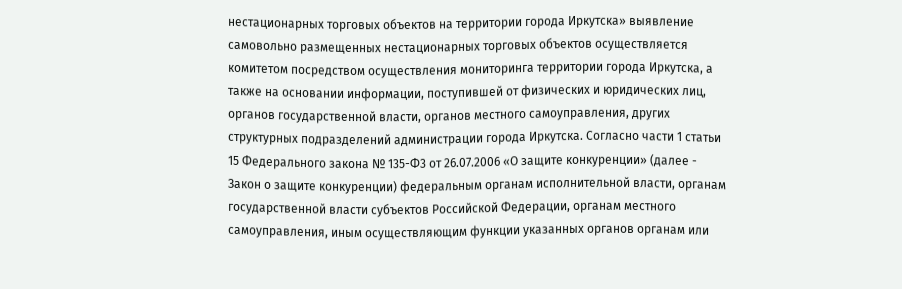нестационарных торговых объектов на территории города Иркутска» выявление самовольно размещенных нестационарных торговых объектов осуществляется комитетом посредством осуществления мониторинга территории города Иркутска, а также на основании информации, поступившей от физических и юридических лиц, органов государственной власти, органов местного самоуправления, других структурных подразделений администрации города Иркутска. Согласно части 1 статьи 15 Федерального закона № 135-Ф3 от 26.07.2006 «О защите конкуренции» (далее - Закон о защите конкуренции) федеральным органам исполнительной власти, органам государственной власти субъектов Российской Федерации, органам местного самоуправления, иным осуществляющим функции указанных органов органам или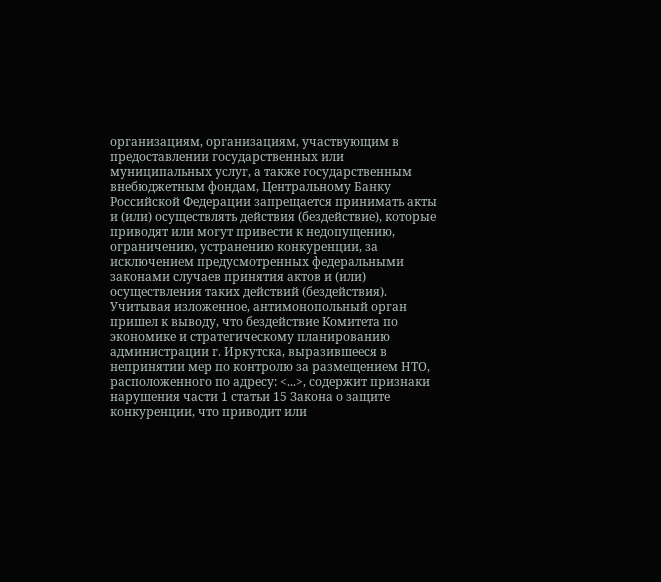организациям, организациям, участвующим в предоставлении государственных или муниципальных услуг, а также государственным внебюджетным фондам, Центральному Банку Российской Федерации запрещается принимать акты и (или) осуществлять действия (бездействие), которые приводят или могут привести к недопущению, ограничению, устранению конкуренции, за исключением предусмотренных федеральными законами случаев принятия актов и (или) осуществления таких действий (бездействия). Учитывая изложенное, антимонопольный орган пришел к выводу, что бездействие Комитета по экономике и стратегическому планированию администрации г. Иркутска, выразившееся в непринятии мер по контролю за размещением НТО, расположенного по адресу: <...>, содержит признаки нарушения части 1 статьи 15 Закона о защите конкуренции, что приводит или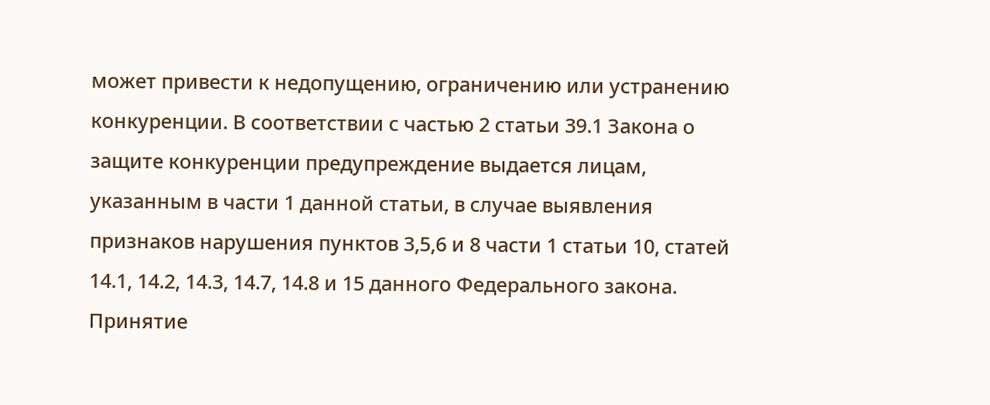может привести к недопущению, ограничению или устранению конкуренции. В соответствии с частью 2 статьи 39.1 Закона о защите конкуренции предупреждение выдается лицам, указанным в части 1 данной статьи, в случае выявления признаков нарушения пунктов 3,5,6 и 8 части 1 статьи 10, статей 14.1, 14.2, 14.3, 14.7, 14.8 и 15 данного Федерального закона. Принятие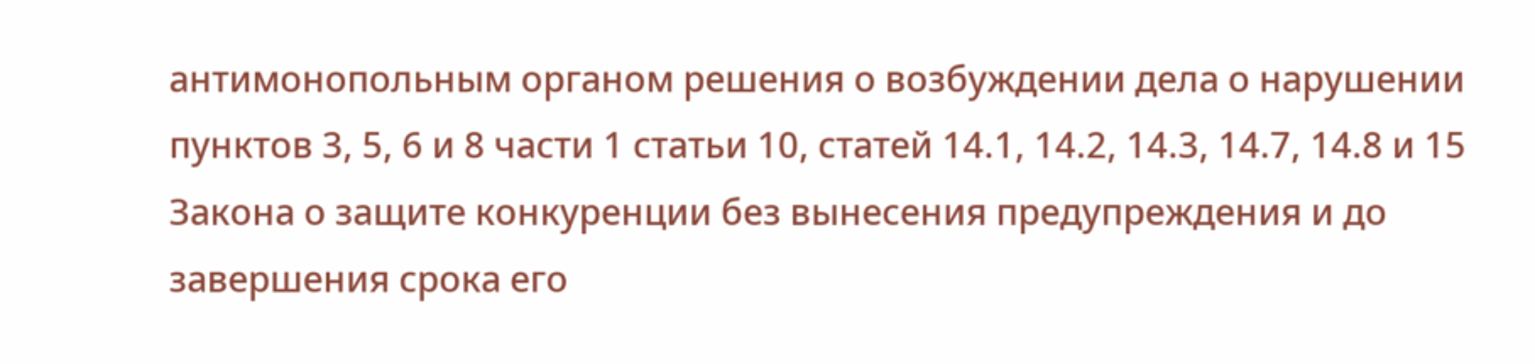антимонопольным органом решения о возбуждении дела о нарушении пунктов 3, 5, 6 и 8 части 1 статьи 10, статей 14.1, 14.2, 14.3, 14.7, 14.8 и 15 Закона о защите конкуренции без вынесения предупреждения и до завершения срока его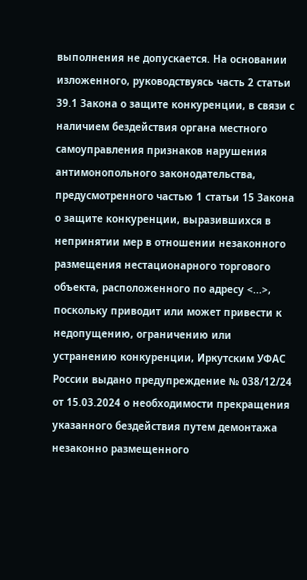выполнения не допускается. На основании изложенного, руководствуясь часть 2 статьи 39.1 Закона о защите конкуренции, в связи с наличием бездействия органа местного самоуправления признаков нарушения антимонопольного законодательства, предусмотренного частью 1 статьи 15 Закона о защите конкуренции, выразившихся в непринятии мер в отношении незаконного размещения нестационарного торгового объекта, расположенного по адресу <...>, поскольку приводит или может привести к недопущению, ограничению или устранению конкуренции, Иркутским УФАС России выдано предупреждение № 038/12/24 от 15.03.2024 о необходимости прекращения указанного бездействия путем демонтажа незаконно размещенного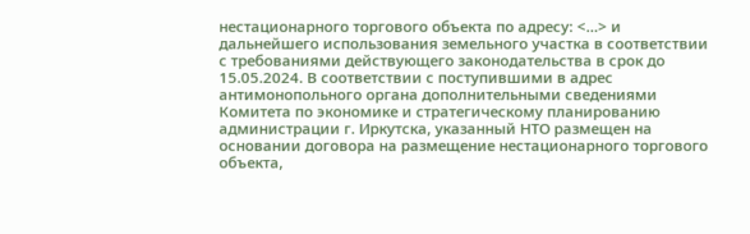нестационарного торгового объекта по адресу: <...> и дальнейшего использования земельного участка в соответствии с требованиями действующего законодательства в срок до 15.05.2024. В соответствии с поступившими в адрес антимонопольного органа дополнительными сведениями Комитета по экономике и стратегическому планированию администрации г. Иркутска, указанный НТО размещен на основании договора на размещение нестационарного торгового объекта,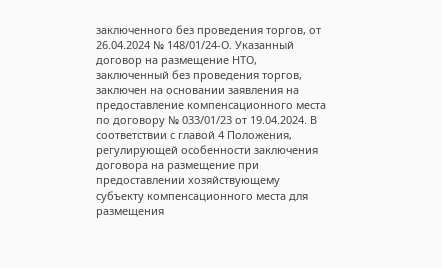заключенного без проведения торгов, от 26.04.2024 № 148/01/24-О. Указанный договор на размещение НТО, заключенный без проведения торгов, заключен на основании заявления на предоставление компенсационного места по договору № 033/01/23 от 19.04.2024. В соответствии с главой 4 Положения, регулирующей особенности заключения договора на размещение при предоставлении хозяйствующему субъекту компенсационного места для размещения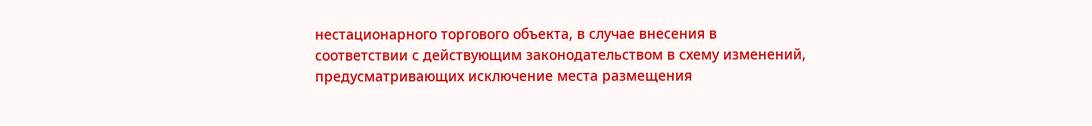нестационарного торгового объекта, в случае внесения в соответствии с действующим законодательством в схему изменений, предусматривающих исключение места размещения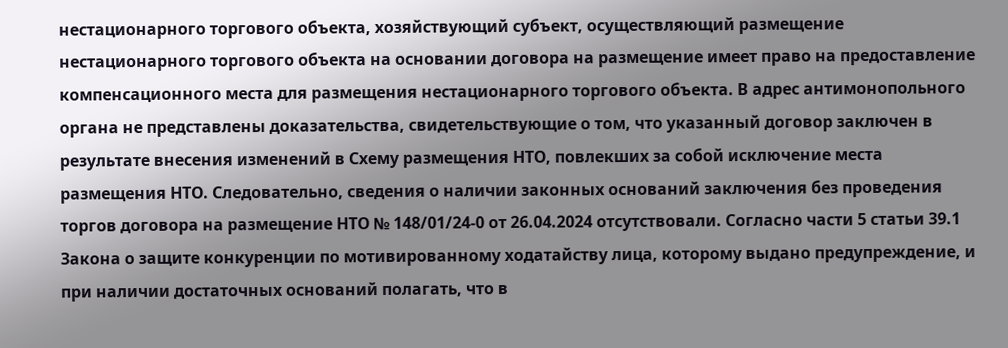нестационарного торгового объекта, хозяйствующий субъект, осуществляющий размещение нестационарного торгового объекта на основании договора на размещение имеет право на предоставление компенсационного места для размещения нестационарного торгового объекта. В адрес антимонопольного органа не представлены доказательства, свидетельствующие о том, что указанный договор заключен в результате внесения изменений в Схему размещения НТО, повлекших за собой исключение места размещения НТО. Следовательно, сведения о наличии законных оснований заключения без проведения торгов договора на размещение НТО № 148/01/24-0 от 26.04.2024 отсутствовали. Согласно части 5 статьи 39.1 Закона о защите конкуренции по мотивированному ходатайству лица, которому выдано предупреждение, и при наличии достаточных оснований полагать, что в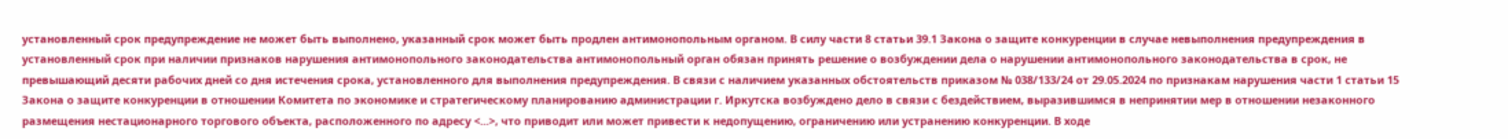установленный срок предупреждение не может быть выполнено, указанный срок может быть продлен антимонопольным органом. В силу части 8 статьи 39.1 Закона о защите конкуренции в случае невыполнения предупреждения в установленный срок при наличии признаков нарушения антимонопольного законодательства антимонопольный орган обязан принять решение о возбуждении дела о нарушении антимонопольного законодательства в срок, не превышающий десяти рабочих дней со дня истечения срока, установленного для выполнения предупреждения. В связи с наличием указанных обстоятельств приказом № 038/133/24 от 29.05.2024 по признакам нарушения части 1 статьи 15 Закона о защите конкуренции в отношении Комитета по экономике и стратегическому планированию администрации г. Иркутска возбуждено дело в связи с бездействием, выразившимся в непринятии мер в отношении незаконного размещения нестационарного торгового объекта, расположенного по адресу <...>, что приводит или может привести к недопущению, ограничению или устранению конкуренции. В ходе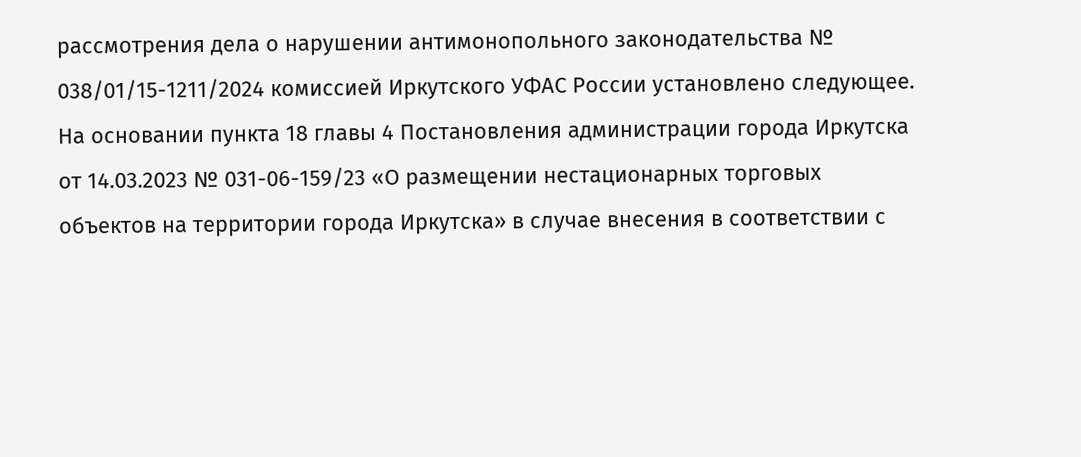рассмотрения дела о нарушении антимонопольного законодательства № 038/01/15-1211/2024 комиссией Иркутского УФАС России установлено следующее. На основании пункта 18 главы 4 Постановления администрации города Иркутска от 14.03.2023 № 031-06-159/23 «О размещении нестационарных торговых объектов на территории города Иркутска» в случае внесения в соответствии с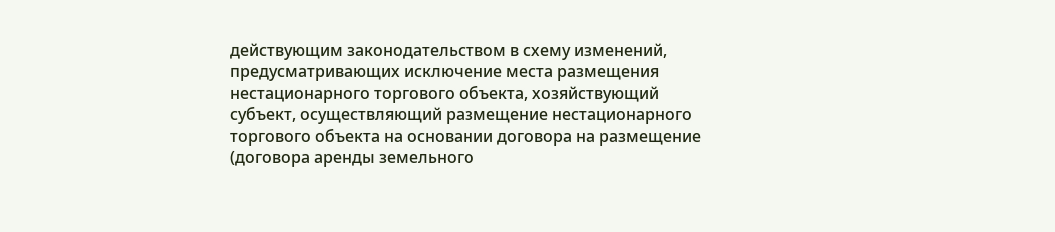действующим законодательством в схему изменений, предусматривающих исключение места размещения нестационарного торгового объекта, хозяйствующий субъект, осуществляющий размещение нестационарного торгового объекта на основании договора на размещение (договора аренды земельного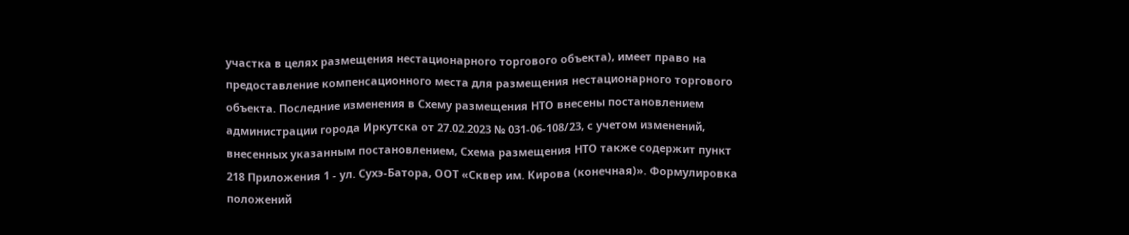участка в целях размещения нестационарного торгового объекта), имеет право на предоставление компенсационного места для размещения нестационарного торгового объекта. Последние изменения в Схему размещения НТО внесены постановлением администрации города Иркутска от 27.02.2023 № 031-06-108/23, с учетом изменений, внесенных указанным постановлением, Схема размещения НТО также содержит пункт 218 Приложения 1 - ул. Сухэ-Батора, ООТ «Сквер им. Кирова (конечная)». Формулировка положений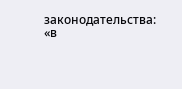законодательства: «в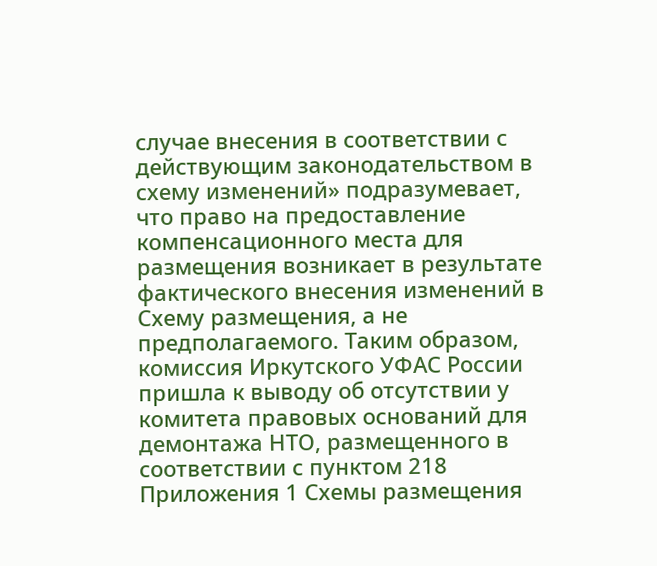случае внесения в соответствии с действующим законодательством в схему изменений» подразумевает, что право на предоставление компенсационного места для размещения возникает в результате фактического внесения изменений в Схему размещения, а не предполагаемого. Таким образом, комиссия Иркутского УФАС России пришла к выводу об отсутствии у комитета правовых оснований для демонтажа НТО, размещенного в соответствии с пунктом 218 Приложения 1 Схемы размещения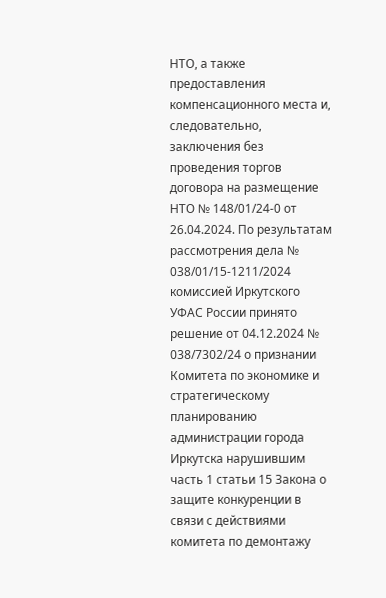НТО, а также предоставления компенсационного места и, следовательно, заключения без проведения торгов договора на размещение НТО № 148/01/24-0 от 26.04.2024. По результатам рассмотрения дела № 038/01/15-1211/2024 комиссией Иркутского УФАС России принято решение от 04.12.2024 № 038/7302/24 о признании Комитета по экономике и стратегическому планированию администрации города Иркутска нарушившим часть 1 статьи 15 Закона о защите конкуренции в связи с действиями комитета по демонтажу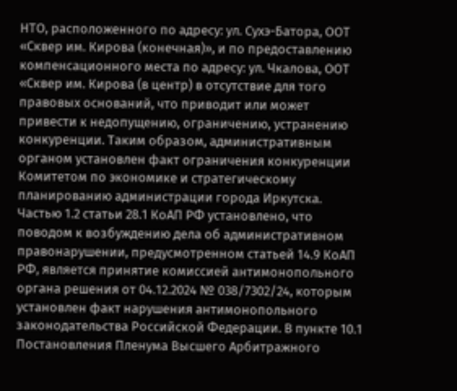НТО, расположенного по адресу: ул. Сухэ-Батора, ООТ «Сквер им. Кирова (конечная)», и по предоставлению компенсационного места по адресу: ул. Чкалова, ООТ «Сквер им. Кирова (в центр) в отсутствие для того правовых оснований, что приводит или может привести к недопущению, ограничению, устранению конкуренции. Таким образом, административным органом установлен факт ограничения конкуренции Комитетом по экономике и стратегическому планированию администрации города Иркутска. Частью 1.2 статьи 28.1 КоАП РФ установлено, что поводом к возбуждению дела об административном правонарушении, предусмотренном статьей 14.9 КоАП РФ, является принятие комиссией антимонопольного органа решения от 04.12.2024 № 038/7302/24, которым установлен факт нарушения антимонопольного законодательства Российской Федерации. В пункте 10.1 Постановления Пленума Высшего Арбитражного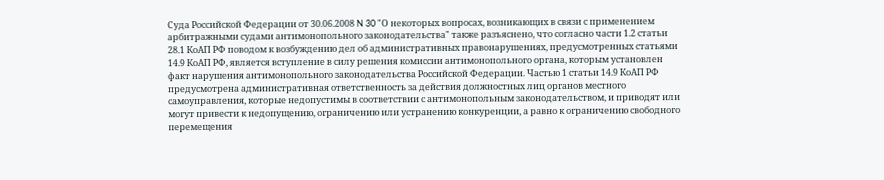Суда Российской Федерации от 30.06.2008 N 30 "О некоторых вопросах, возникающих в связи с применением арбитражными судами антимонопольного законодательства" также разъяснено, что согласно части 1.2 статьи 28.1 КоАП РФ поводом к возбуждению дел об административных правонарушениях, предусмотренных статьями 14.9 КоАП РФ, является вступление в силу решения комиссии антимонопольного органа, которым установлен факт нарушения антимонопольного законодательства Российской Федерации. Частью 1 статьи 14.9 КоАП РФ предусмотрена административная ответственность за действия должностных лиц органов местного самоуправления, которые недопустимы в соответствии с антимонопольным законодательством, и приводят или могут привести к недопущению, ограничению или устранению конкуренции, а равно к ограничению свободного перемещения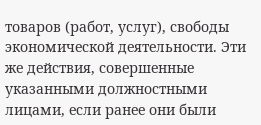товаров (работ, услуг), свободы экономической деятельности. Эти же действия, совершенные указанными должностными лицами, если ранее они были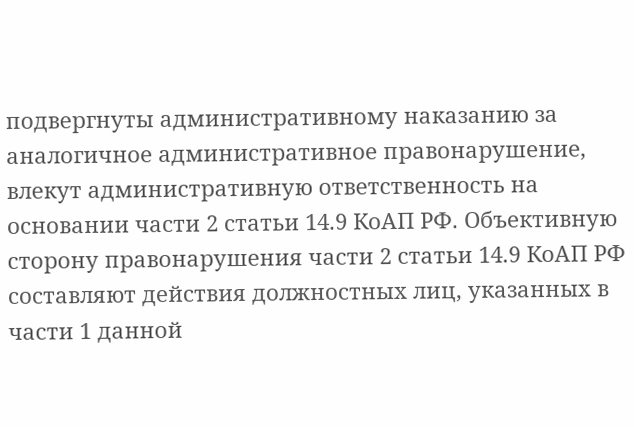подвергнуты административному наказанию за аналогичное административное правонарушение, влекут административную ответственность на основании части 2 статьи 14.9 КоАП РФ. Объективную сторону правонарушения части 2 статьи 14.9 КоАП РФ составляют действия должностных лиц, указанных в части 1 данной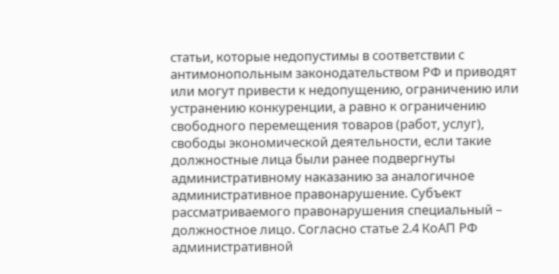статьи, которые недопустимы в соответствии с антимонопольным законодательством РФ и приводят или могут привести к недопущению, ограничению или устранению конкуренции, а равно к ограничению свободного перемещения товаров (работ, услуг), свободы экономической деятельности, если такие должностные лица были ранее подвергнуты административному наказанию за аналогичное административное правонарушение. Субъект рассматриваемого правонарушения специальный – должностное лицо. Согласно статье 2.4 КоАП РФ административной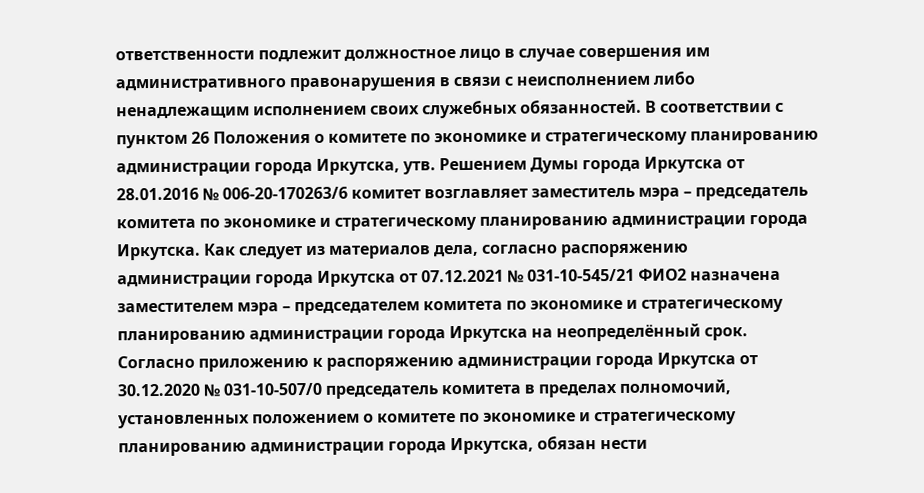ответственности подлежит должностное лицо в случае совершения им административного правонарушения в связи с неисполнением либо ненадлежащим исполнением своих служебных обязанностей. В соответствии с пунктом 26 Положения о комитете по экономике и стратегическому планированию администрации города Иркутска, утв. Решением Думы города Иркутска от 28.01.2016 № 006-20-170263/6 комитет возглавляет заместитель мэра – председатель комитета по экономике и стратегическому планированию администрации города Иркутска. Как следует из материалов дела, согласно распоряжению администрации города Иркутска от 07.12.2021 № 031-10-545/21 ФИО2 назначена заместителем мэра – председателем комитета по экономике и стратегическому планированию администрации города Иркутска на неопределённый срок. Согласно приложению к распоряжению администрации города Иркутска от 30.12.2020 № 031-10-507/0 председатель комитета в пределах полномочий, установленных положением о комитете по экономике и стратегическому планированию администрации города Иркутска, обязан нести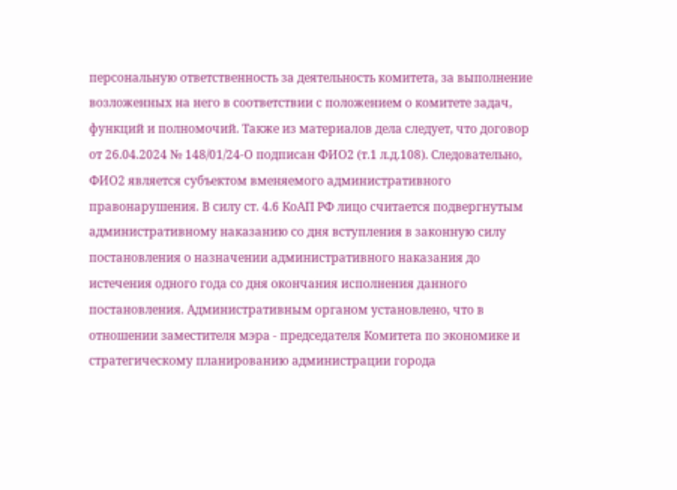персональную ответственность за деятельность комитета, за выполнение возложенных на него в соответствии с положением о комитете задач, функций и полномочий. Также из материалов дела следует, что договор от 26.04.2024 № 148/01/24-О подписан ФИО2 (т.1 л.д.108). Следовательно, ФИО2 является субъектом вменяемого административного правонарушения. В силу ст. 4.6 КоАП РФ лицо считается подвергнутым административному наказанию со дня вступления в законную силу постановления о назначении административного наказания до истечения одного года со дня окончания исполнения данного постановления. Административным органом установлено, что в отношении заместителя мэра - председателя Комитета по экономике и стратегическому планированию администрации города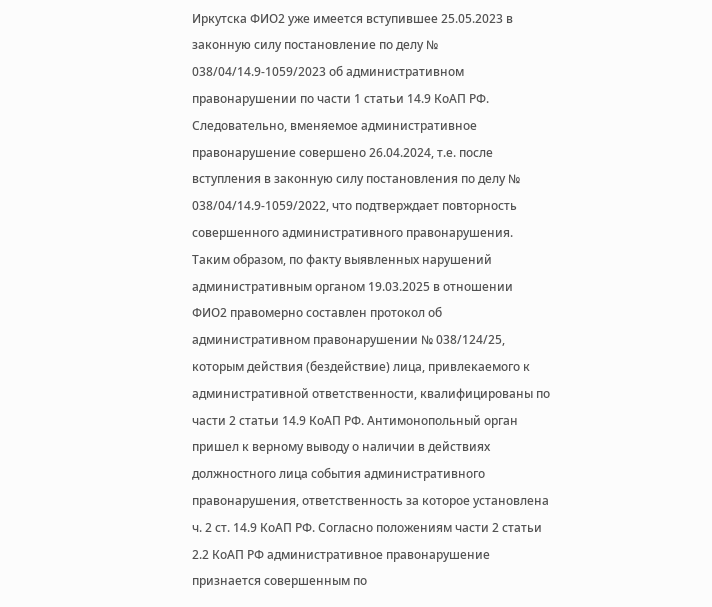Иркутска ФИО2 уже имеется вступившее 25.05.2023 в законную силу постановление по делу № 038/04/14.9-1059/2023 об административном правонарушении по части 1 статьи 14.9 КоАП РФ. Следовательно, вменяемое административное правонарушение совершено 26.04.2024, т.е. после вступления в законную силу постановления по делу № 038/04/14.9-1059/2022, что подтверждает повторность совершенного административного правонарушения. Таким образом, по факту выявленных нарушений административным органом 19.03.2025 в отношении ФИО2 правомерно составлен протокол об административном правонарушении № 038/124/25, которым действия (бездействие) лица, привлекаемого к административной ответственности, квалифицированы по части 2 статьи 14.9 КоАП РФ. Антимонопольный орган пришел к верному выводу о наличии в действиях должностного лица события административного правонарушения, ответственность за которое установлена ч. 2 ст. 14.9 КоАП РФ. Согласно положениям части 2 статьи 2.2 КоАП РФ административное правонарушение признается совершенным по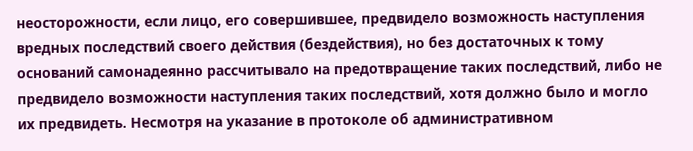неосторожности, если лицо, его совершившее, предвидело возможность наступления вредных последствий своего действия (бездействия), но без достаточных к тому оснований самонадеянно рассчитывало на предотвращение таких последствий, либо не предвидело возможности наступления таких последствий, хотя должно было и могло их предвидеть. Несмотря на указание в протоколе об административном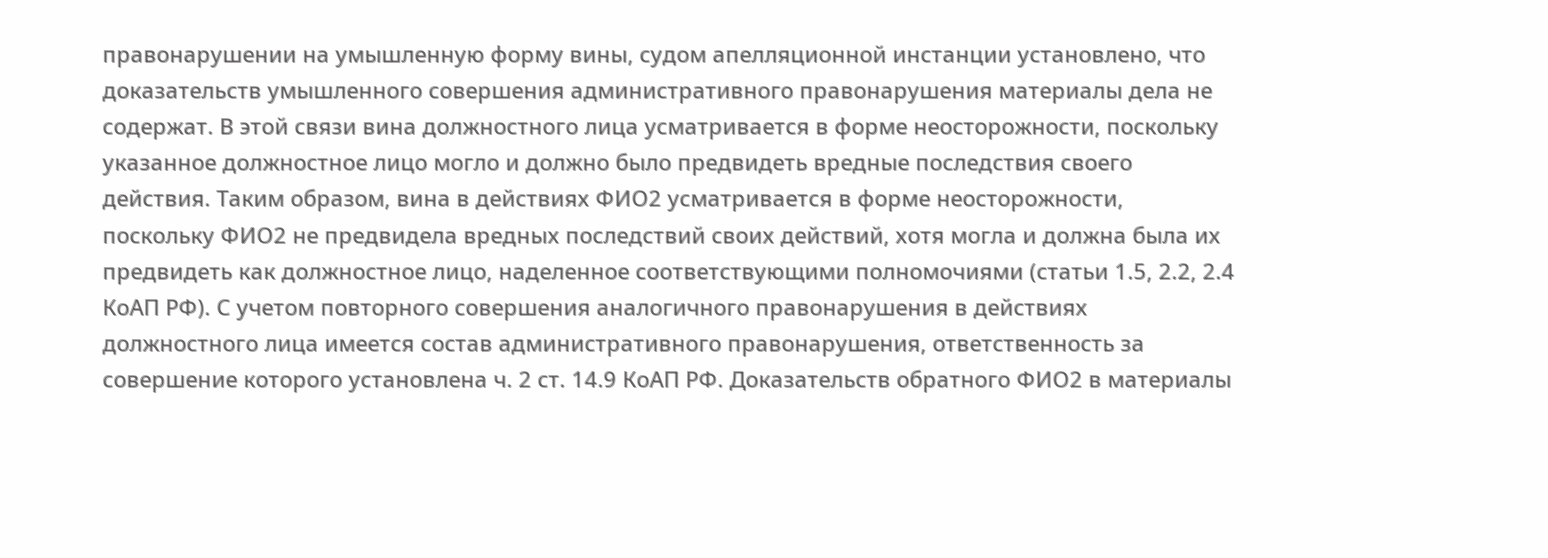правонарушении на умышленную форму вины, судом апелляционной инстанции установлено, что доказательств умышленного совершения административного правонарушения материалы дела не содержат. В этой связи вина должностного лица усматривается в форме неосторожности, поскольку указанное должностное лицо могло и должно было предвидеть вредные последствия своего действия. Таким образом, вина в действиях ФИО2 усматривается в форме неосторожности, поскольку ФИО2 не предвидела вредных последствий своих действий, хотя могла и должна была их предвидеть как должностное лицо, наделенное соответствующими полномочиями (статьи 1.5, 2.2, 2.4 КоАП РФ). С учетом повторного совершения аналогичного правонарушения в действиях должностного лица имеется состав административного правонарушения, ответственность за совершение которого установлена ч. 2 ст. 14.9 КоАП РФ. Доказательств обратного ФИО2 в материалы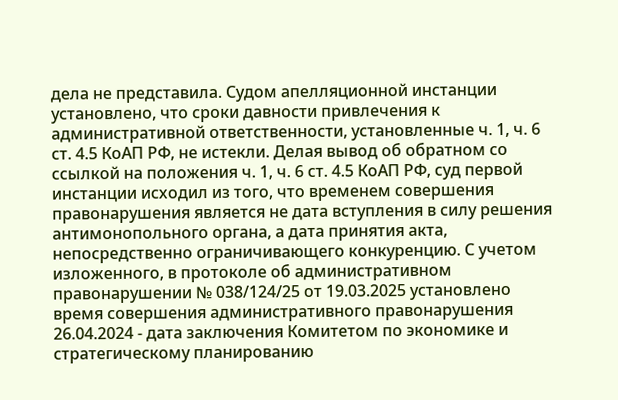дела не представила. Судом апелляционной инстанции установлено, что сроки давности привлечения к административной ответственности, установленные ч. 1, ч. 6 ст. 4.5 КоАП РФ, не истекли. Делая вывод об обратном со ссылкой на положения ч. 1, ч. 6 ст. 4.5 КоАП РФ, суд первой инстанции исходил из того, что временем совершения правонарушения является не дата вступления в силу решения антимонопольного органа, а дата принятия акта, непосредственно ограничивающего конкуренцию. С учетом изложенного, в протоколе об административном правонарушении № 038/124/25 от 19.03.2025 установлено время совершения административного правонарушения 26.04.2024 - дата заключения Комитетом по экономике и стратегическому планированию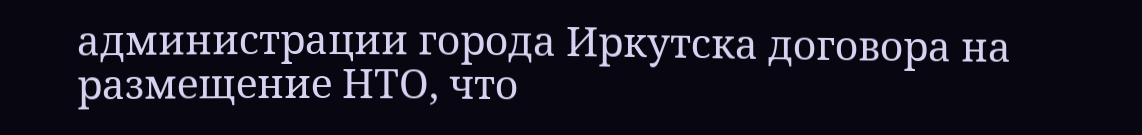администрации города Иркутска договора на размещение НТО, что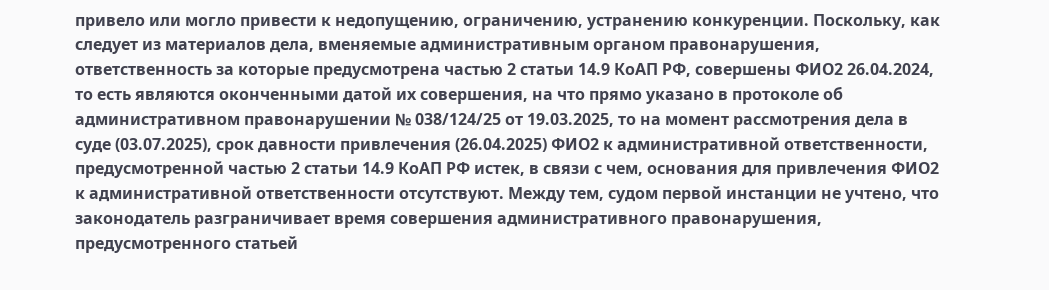привело или могло привести к недопущению, ограничению, устранению конкуренции. Поскольку, как следует из материалов дела, вменяемые административным органом правонарушения, ответственность за которые предусмотрена частью 2 статьи 14.9 КоАП РФ, совершены ФИО2 26.04.2024, то есть являются оконченными датой их совершения, на что прямо указано в протоколе об административном правонарушении № 038/124/25 от 19.03.2025, то на момент рассмотрения дела в суде (03.07.2025), срок давности привлечения (26.04.2025) ФИО2 к административной ответственности, предусмотренной частью 2 статьи 14.9 КоАП РФ истек, в связи с чем, основания для привлечения ФИО2 к административной ответственности отсутствуют. Между тем, судом первой инстанции не учтено, что законодатель разграничивает время совершения административного правонарушения, предусмотренного статьей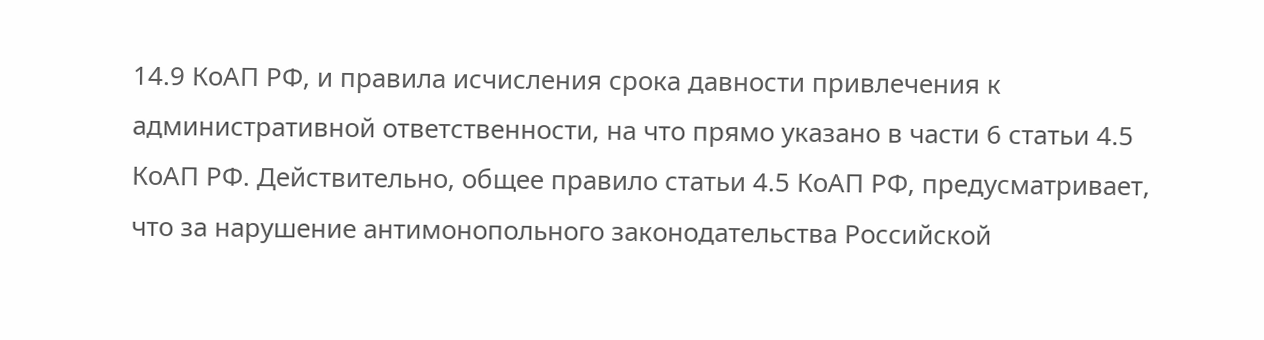14.9 КоАП РФ, и правила исчисления срока давности привлечения к административной ответственности, на что прямо указано в части 6 статьи 4.5 КоАП РФ. Действительно, общее правило статьи 4.5 КоАП РФ, предусматривает, что за нарушение антимонопольного законодательства Российской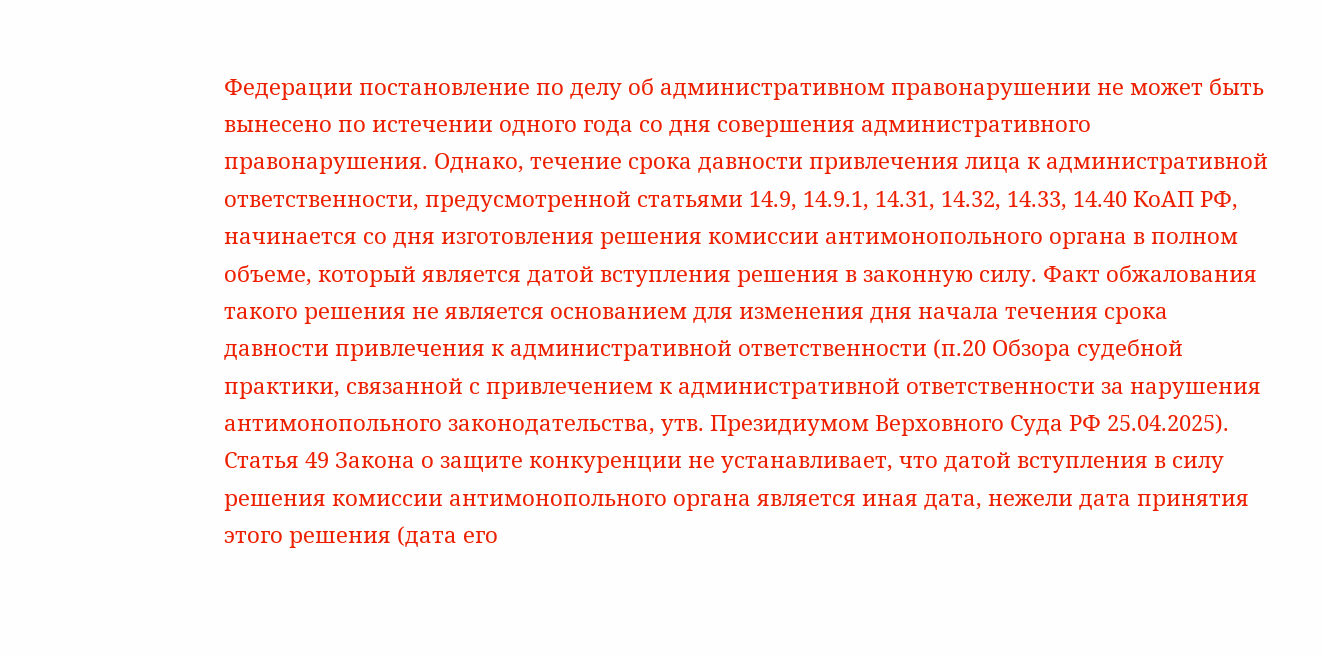Федерации постановление по делу об административном правонарушении не может быть вынесено по истечении одного года со дня совершения административного правонарушения. Однако, течение срока давности привлечения лица к административной ответственности, предусмотренной статьями 14.9, 14.9.1, 14.31, 14.32, 14.33, 14.40 КоАП РФ, начинается со дня изготовления решения комиссии антимонопольного органа в полном объеме, который является датой вступления решения в законную силу. Факт обжалования такого решения не является основанием для изменения дня начала течения срока давности привлечения к административной ответственности (п.20 Обзора судебной практики, связанной с привлечением к административной ответственности за нарушения антимонопольного законодательства, утв. Президиумом Верховного Суда РФ 25.04.2025). Статья 49 Закона о защите конкуренции не устанавливает, что датой вступления в силу решения комиссии антимонопольного органа является иная дата, нежели дата принятия этого решения (дата его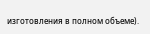изготовления в полном объеме).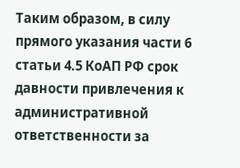Таким образом, в силу прямого указания части 6 статьи 4.5 КоАП РФ срок давности привлечения к административной ответственности за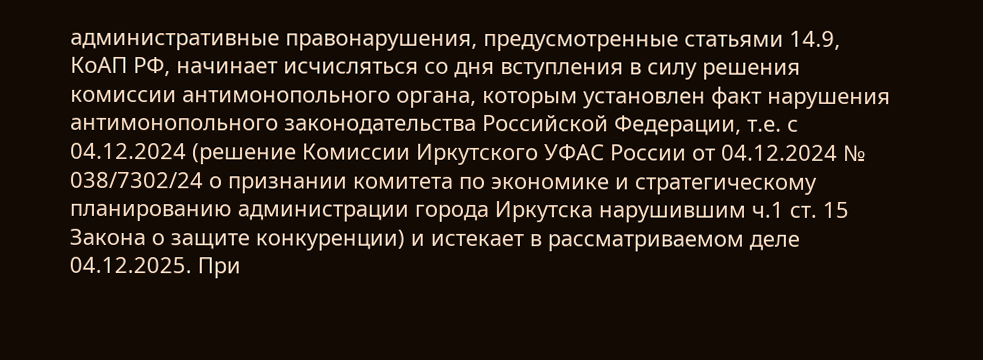административные правонарушения, предусмотренные статьями 14.9, КоАП РФ, начинает исчисляться со дня вступления в силу решения комиссии антимонопольного органа, которым установлен факт нарушения антимонопольного законодательства Российской Федерации, т.е. с 04.12.2024 (решение Комиссии Иркутского УФАС России от 04.12.2024 № 038/7302/24 о признании комитета по экономике и стратегическому планированию администрации города Иркутска нарушившим ч.1 ст. 15 Закона о защите конкуренции) и истекает в рассматриваемом деле 04.12.2025. При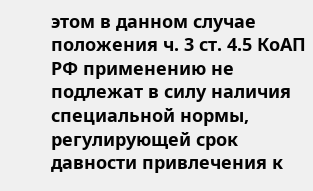этом в данном случае положения ч. 3 ст. 4.5 КоАП РФ применению не подлежат в силу наличия специальной нормы, регулирующей срок давности привлечения к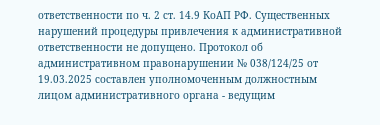ответственности по ч. 2 ст. 14.9 КоАП РФ. Существенных нарушений процедуры привлечения к административной ответственности не допущено. Протокол об административном правонарушении № 038/124/25 от 19.03.2025 составлен уполномоченным должностным лицом административного органа - ведущим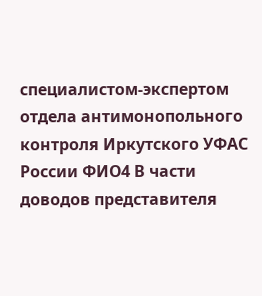специалистом-экспертом отдела антимонопольного контроля Иркутского УФАС России ФИО4 В части доводов представителя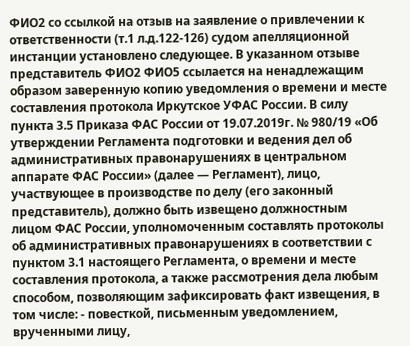ФИО2 со ссылкой на отзыв на заявление о привлечении к ответственности (т.1 л.д.122-126) судом апелляционной инстанции установлено следующее. В указанном отзыве представитель ФИО2 ФИО5 ссылается на ненадлежащим образом заверенную копию уведомления о времени и месте составления протокола Иркутское УФАС России. В силу пункта 3.5 Приказа ФАС России от 19.07.2019г. № 980/19 «Об утверждении Регламента подготовки и ведения дел об административных правонарушениях в центральном аппарате ФАС России» (далее — Регламент), лицо, участвующее в производстве по делу (его законный представитель), должно быть извещено должностным лицом ФАС России, уполномоченным составлять протоколы об административных правонарушениях в соответствии с пунктом 3.1 настоящего Регламента, о времени и месте составления протокола, а также рассмотрения дела любым способом, позволяющим зафиксировать факт извещения, в том числе: - повесткой, письменным уведомлением, врученными лицу,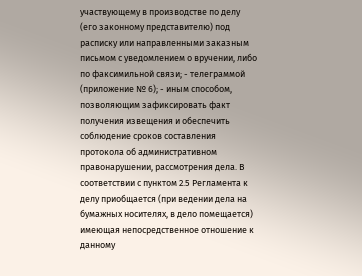участвующему в производстве по делу (его законному представителю) под расписку или направленными заказным письмом с уведомлением о вручении, либо по факсимильной связи; - телеграммой (приложение № 6); - иным способом, позволяющим зафиксировать факт получения извещения и обеспечить соблюдение сроков составления протокола об административном правонарушении, рассмотрения дела. В соответствии с пунктом 2.5 Регламента к делу приобщается (при ведении дела на бумажных носителях, в дело помещается) имеющая непосредственное отношение к данному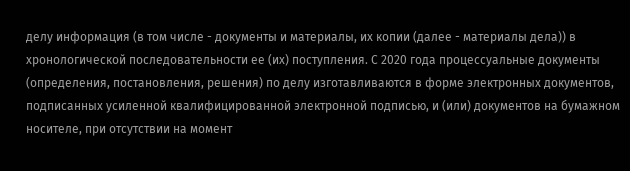делу информация (в том числе - документы и материалы, их копии (далее - материалы дела)) в хронологической последовательности ее (их) поступления. С 2020 года процессуальные документы (определения, постановления, решения) по делу изготавливаются в форме электронных документов, подписанных усиленной квалифицированной электронной подписью, и (или) документов на бумажном носителе, при отсутствии на момент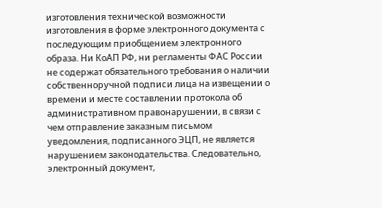изготовления технической возможности изготовления в форме электронного документа с последующим приобщением электронного образа. Ни КоАП РФ, ни регламенты ФАС России не содержат обязательного требования о наличии собственноручной подписи лица на извещении о времени и месте составлении протокола об административном правонарушении, в связи с чем отправление заказным письмом уведомления, подписанного ЭЦП, не является нарушением законодательства. Следовательно, электронный документ,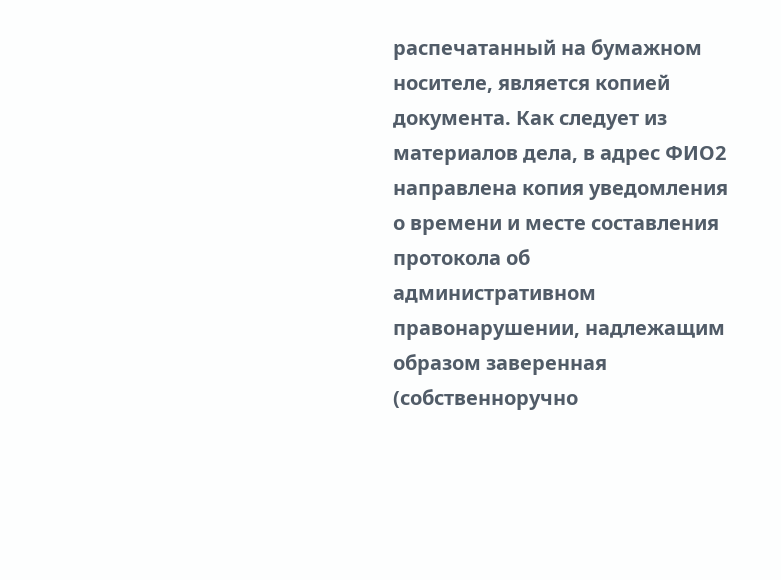распечатанный на бумажном носителе, является копией документа. Как следует из материалов дела, в адрес ФИО2 направлена копия уведомления о времени и месте составления протокола об административном правонарушении, надлежащим образом заверенная (собственноручно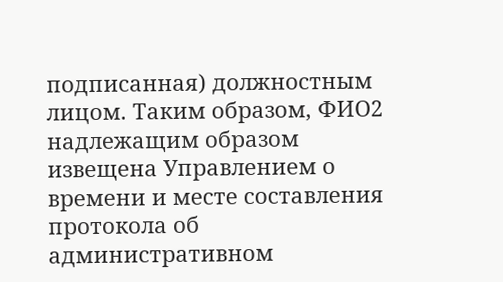подписанная) должностным лицом. Таким образом, ФИО2 надлежащим образом извещена Управлением о времени и месте составления протокола об административном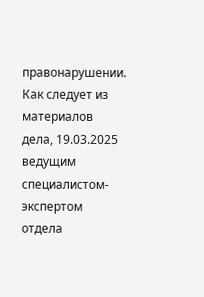правонарушении. Как следует из материалов дела, 19.03.2025 ведущим специалистом-экспертом отдела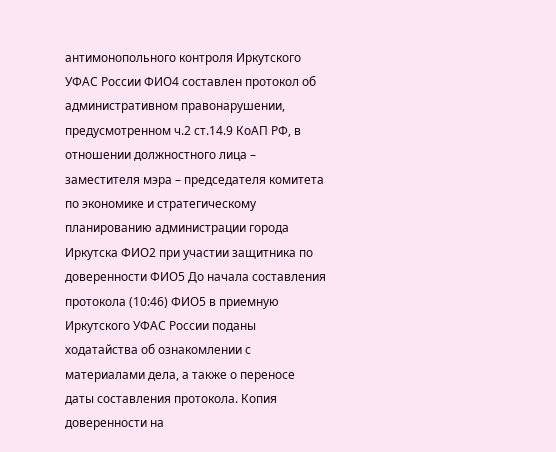антимонопольного контроля Иркутского УФАС России ФИО4 составлен протокол об административном правонарушении, предусмотренном ч.2 ст.14.9 КоАП РФ, в отношении должностного лица – заместителя мэра – председателя комитета по экономике и стратегическому планированию администрации города Иркутска ФИО2 при участии защитника по доверенности ФИО5 До начала составления протокола (10:46) ФИО5 в приемную Иркутского УФАС России поданы ходатайства об ознакомлении с материалами дела, а также о переносе даты составления протокола. Копия доверенности на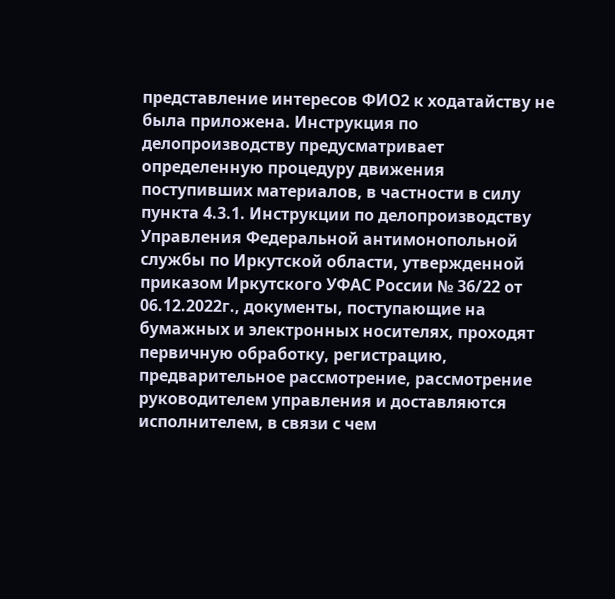представление интересов ФИО2 к ходатайству не была приложена. Инструкция по делопроизводству предусматривает определенную процедуру движения поступивших материалов, в частности в силу пункта 4.3.1. Инструкции по делопроизводству Управления Федеральной антимонопольной службы по Иркутской области, утвержденной приказом Иркутского УФАС России № 36/22 от 06.12.2022г., документы, поступающие на бумажных и электронных носителях, проходят первичную обработку, регистрацию, предварительное рассмотрение, рассмотрение руководителем управления и доставляются исполнителем, в связи с чем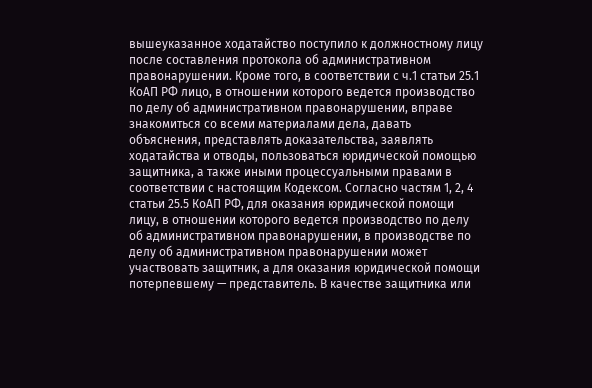вышеуказанное ходатайство поступило к должностному лицу после составления протокола об административном правонарушении. Кроме того, в соответствии с ч.1 статьи 25.1 КоАП РФ лицо, в отношении которого ведется производство по делу об административном правонарушении, вправе знакомиться со всеми материалами дела, давать объяснения, представлять доказательства, заявлять ходатайства и отводы, пользоваться юридической помощью защитника, а также иными процессуальными правами в соответствии с настоящим Кодексом. Согласно частям 1, 2, 4 статьи 25.5 КоАП РФ, для оказания юридической помощи лицу, в отношении которого ведется производство по делу об административном правонарушении, в производстве по делу об административном правонарушении может участвовать защитник, а для оказания юридической помощи потерпевшему — представитель. В качестве защитника или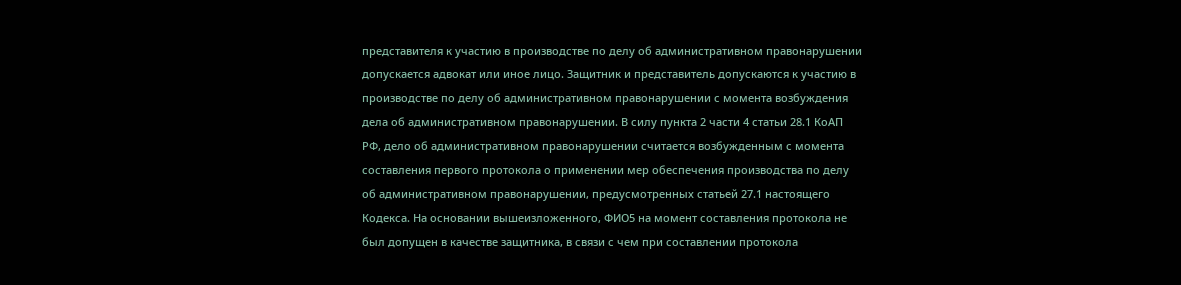представителя к участию в производстве по делу об административном правонарушении допускается адвокат или иное лицо. Защитник и представитель допускаются к участию в производстве по делу об административном правонарушении с момента возбуждения дела об административном правонарушении. В силу пункта 2 части 4 статьи 28.1 КоАП РФ, дело об административном правонарушении считается возбужденным с момента составления первого протокола о применении мер обеспечения производства по делу об административном правонарушении, предусмотренных статьей 27.1 настоящего Кодекса. На основании вышеизложенного, ФИО5 на момент составления протокола не был допущен в качестве защитника, в связи с чем при составлении протокола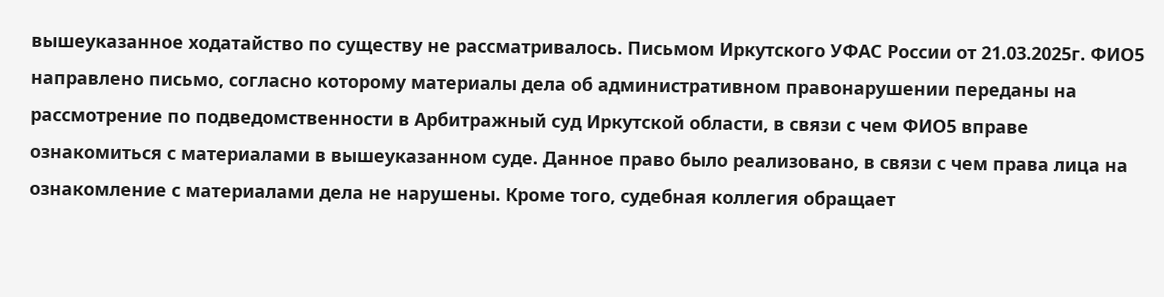вышеуказанное ходатайство по существу не рассматривалось. Письмом Иркутского УФАС России от 21.03.2025г. ФИО5 направлено письмо, согласно которому материалы дела об административном правонарушении переданы на рассмотрение по подведомственности в Арбитражный суд Иркутской области, в связи с чем ФИО5 вправе ознакомиться с материалами в вышеуказанном суде. Данное право было реализовано, в связи с чем права лица на ознакомление с материалами дела не нарушены. Кроме того, судебная коллегия обращает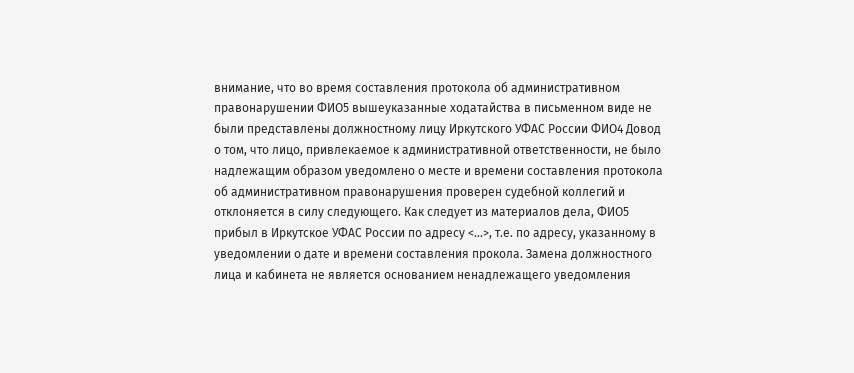внимание, что во время составления протокола об административном правонарушении ФИО5 вышеуказанные ходатайства в письменном виде не были представлены должностному лицу Иркутского УФАС России ФИО4 Довод о том, что лицо, привлекаемое к административной ответственности, не было надлежащим образом уведомлено о месте и времени составления протокола об административном правонарушения проверен судебной коллегий и отклоняется в силу следующего. Как следует из материалов дела, ФИО5 прибыл в Иркутское УФАС России по адресу <...>, т.е. по адресу, указанному в уведомлении о дате и времени составления прокола. Замена должностного лица и кабинета не является основанием ненадлежащего уведомления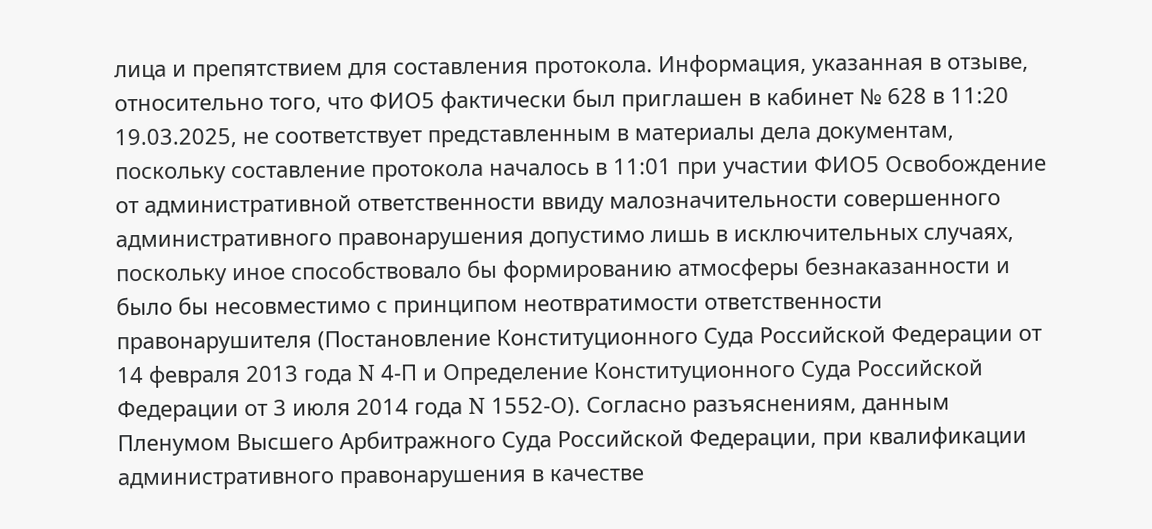лица и препятствием для составления протокола. Информация, указанная в отзыве, относительно того, что ФИО5 фактически был приглашен в кабинет № 628 в 11:20 19.03.2025, не соответствует представленным в материалы дела документам, поскольку составление протокола началось в 11:01 при участии ФИО5 Освобождение от административной ответственности ввиду малозначительности совершенного административного правонарушения допустимо лишь в исключительных случаях, поскольку иное способствовало бы формированию атмосферы безнаказанности и было бы несовместимо с принципом неотвратимости ответственности правонарушителя (Постановление Конституционного Суда Российской Федерации от 14 февраля 2013 года N 4-П и Определение Конституционного Суда Российской Федерации от 3 июля 2014 года N 1552-О). Согласно разъяснениям, данным Пленумом Высшего Арбитражного Суда Российской Федерации, при квалификации административного правонарушения в качестве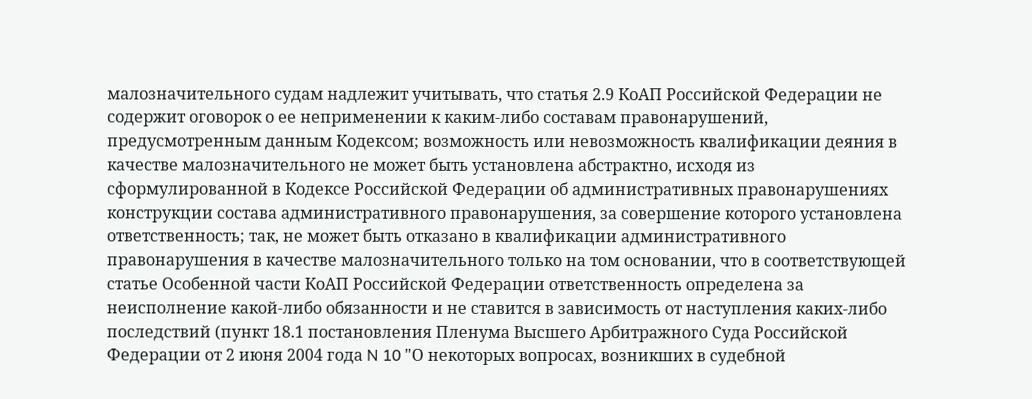малозначительного судам надлежит учитывать, что статья 2.9 КоАП Российской Федерации не содержит оговорок о ее неприменении к каким-либо составам правонарушений, предусмотренным данным Кодексом; возможность или невозможность квалификации деяния в качестве малозначительного не может быть установлена абстрактно, исходя из сформулированной в Кодексе Российской Федерации об административных правонарушениях конструкции состава административного правонарушения, за совершение которого установлена ответственность; так, не может быть отказано в квалификации административного правонарушения в качестве малозначительного только на том основании, что в соответствующей статье Особенной части КоАП Российской Федерации ответственность определена за неисполнение какой-либо обязанности и не ставится в зависимость от наступления каких-либо последствий (пункт 18.1 постановления Пленума Высшего Арбитражного Суда Российской Федерации от 2 июня 2004 года N 10 "О некоторых вопросах, возникших в судебной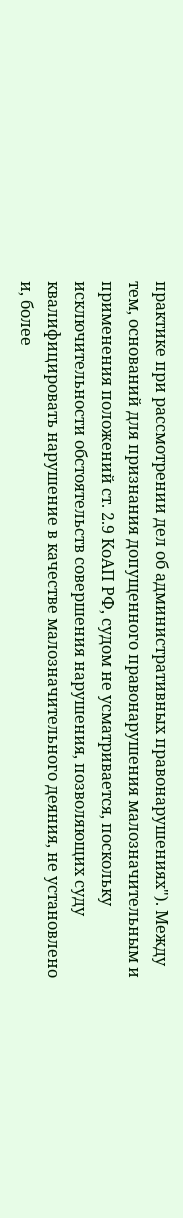практике при рассмотрении дел об административных правонарушениях"). Между тем, оснований для признания допущенного правонарушения малозначительным и применения положений ст. 2.9 КоАП РФ, судом не усматривается, поскольку исключительности обстоятельств совершения нарушения, позволяющих суду квалифицировать нарушение в качестве малозначительного деяния, не установлено и, более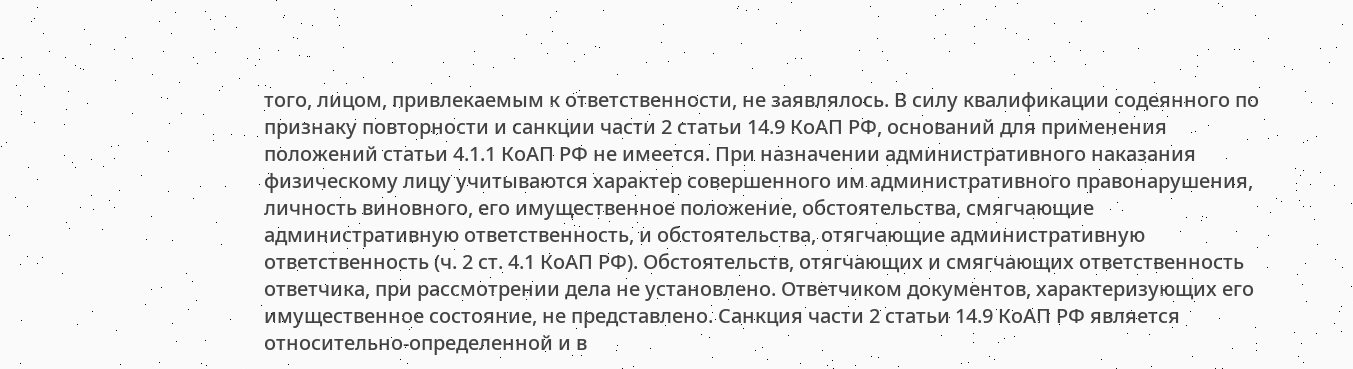того, лицом, привлекаемым к ответственности, не заявлялось. В силу квалификации содеянного по признаку повторности и санкции части 2 статьи 14.9 КоАП РФ, оснований для применения положений статьи 4.1.1 КоАП РФ не имеется. При назначении административного наказания физическому лицу учитываются характер совершенного им административного правонарушения, личность виновного, его имущественное положение, обстоятельства, смягчающие административную ответственность, и обстоятельства, отягчающие административную ответственность (ч. 2 ст. 4.1 КоАП РФ). Обстоятельств, отягчающих и смягчающих ответственность ответчика, при рассмотрении дела не установлено. Ответчиком документов, характеризующих его имущественное состояние, не представлено. Санкция части 2 статьи 14.9 КоАП РФ является относительно-определенной и в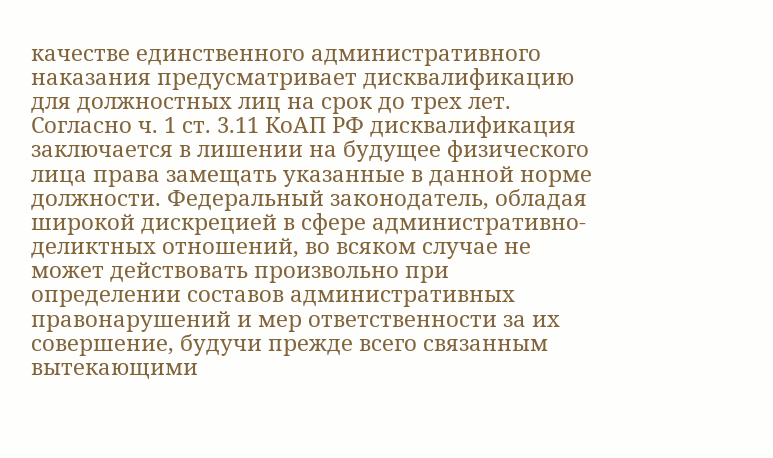качестве единственного административного наказания предусматривает дисквалификацию для должностных лиц на срок до трех лет. Согласно ч. 1 ст. 3.11 КоАП РФ дисквалификация заключается в лишении на будущее физического лица права замещать указанные в данной норме должности. Федеральный законодатель, обладая широкой дискрецией в сфере административно-деликтных отношений, во всяком случае не может действовать произвольно при определении составов административных правонарушений и мер ответственности за их совершение, будучи прежде всего связанным вытекающими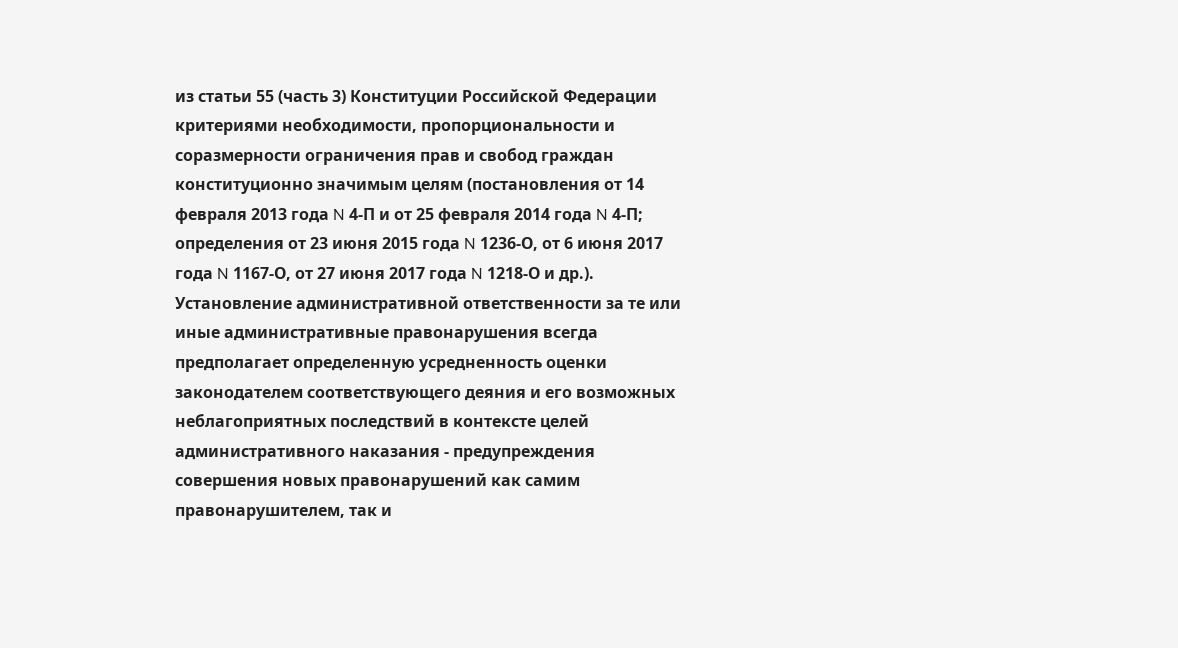из статьи 55 (часть 3) Конституции Российской Федерации критериями необходимости, пропорциональности и соразмерности ограничения прав и свобод граждан конституционно значимым целям (постановления от 14 февраля 2013 года N 4-П и от 25 февраля 2014 года N 4-П; определения от 23 июня 2015 года N 1236-О, от 6 июня 2017 года N 1167-О, от 27 июня 2017 года N 1218-О и др.). Установление административной ответственности за те или иные административные правонарушения всегда предполагает определенную усредненность оценки законодателем соответствующего деяния и его возможных неблагоприятных последствий в контексте целей административного наказания - предупреждения совершения новых правонарушений как самим правонарушителем, так и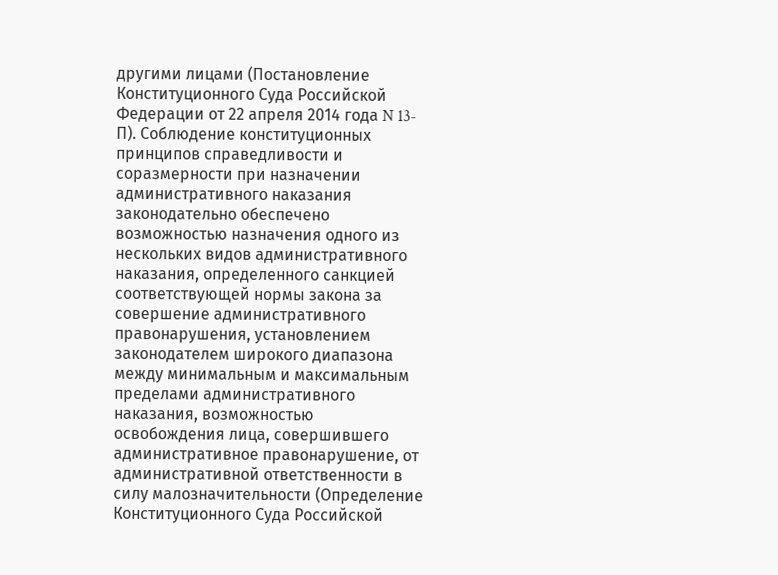другими лицами (Постановление Конституционного Суда Российской Федерации от 22 апреля 2014 года N 13-П). Соблюдение конституционных принципов справедливости и соразмерности при назначении административного наказания законодательно обеспечено возможностью назначения одного из нескольких видов административного наказания, определенного санкцией соответствующей нормы закона за совершение административного правонарушения, установлением законодателем широкого диапазона между минимальным и максимальным пределами административного наказания, возможностью освобождения лица, совершившего административное правонарушение, от административной ответственности в силу малозначительности (Определение Конституционного Суда Российской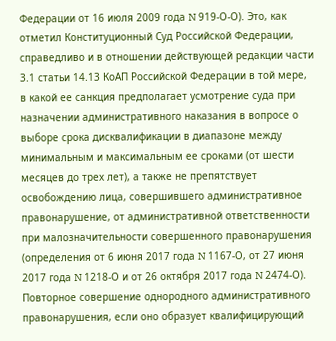Федерации от 16 июля 2009 года N 919-О-О). Это, как отметил Конституционный Суд Российской Федерации, справедливо и в отношении действующей редакции части 3.1 статьи 14.13 КоАП Российской Федерации в той мере, в какой ее санкция предполагает усмотрение суда при назначении административного наказания в вопросе о выборе срока дисквалификации в диапазоне между минимальным и максимальным ее сроками (от шести месяцев до трех лет), а также не препятствует освобождению лица, совершившего административное правонарушение, от административной ответственности при малозначительности совершенного правонарушения (определения от 6 июня 2017 года N 1167-О, от 27 июня 2017 года N 1218-О и от 26 октября 2017 года N 2474-О). Повторное совершение однородного административного правонарушения, если оно образует квалифицирующий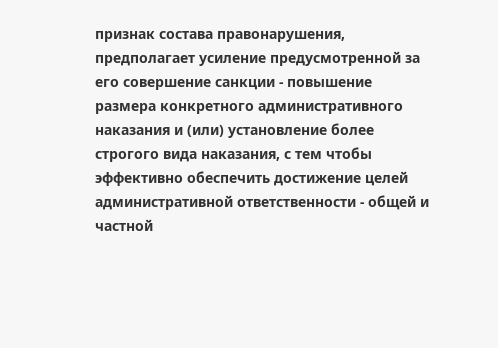признак состава правонарушения, предполагает усиление предусмотренной за его совершение санкции - повышение размера конкретного административного наказания и (или) установление более строгого вида наказания, с тем чтобы эффективно обеспечить достижение целей административной ответственности - общей и частной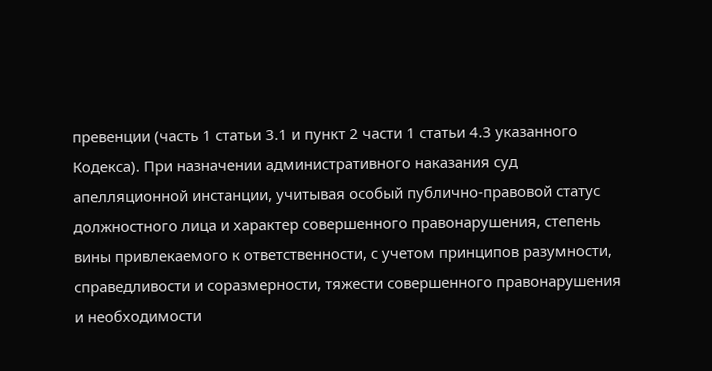превенции (часть 1 статьи 3.1 и пункт 2 части 1 статьи 4.3 указанного Кодекса). При назначении административного наказания суд апелляционной инстанции, учитывая особый публично-правовой статус должностного лица и характер совершенного правонарушения, степень вины привлекаемого к ответственности, с учетом принципов разумности, справедливости и соразмерности, тяжести совершенного правонарушения и необходимости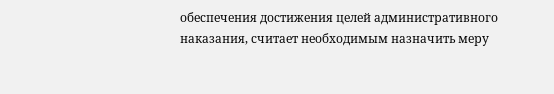обеспечения достижения целей административного наказания, считает необходимым назначить меру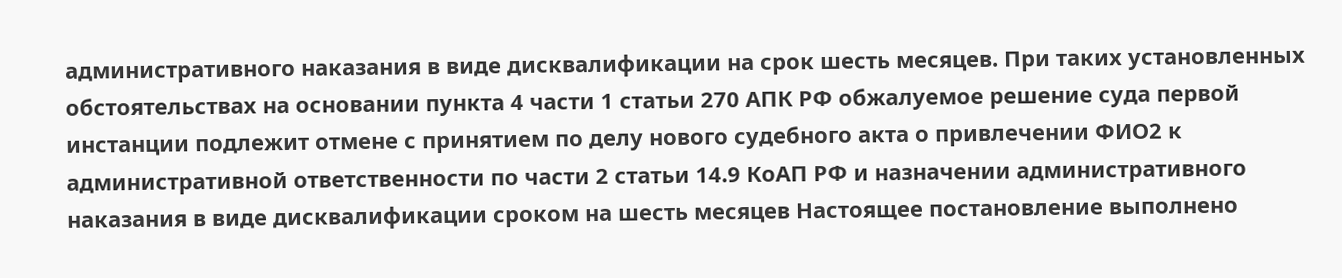административного наказания в виде дисквалификации на срок шесть месяцев. При таких установленных обстоятельствах на основании пункта 4 части 1 статьи 270 АПК РФ обжалуемое решение суда первой инстанции подлежит отмене с принятием по делу нового судебного акта о привлечении ФИО2 к административной ответственности по части 2 статьи 14.9 КоАП РФ и назначении административного наказания в виде дисквалификации сроком на шесть месяцев Настоящее постановление выполнено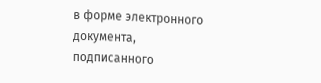в форме электронного документа, подписанного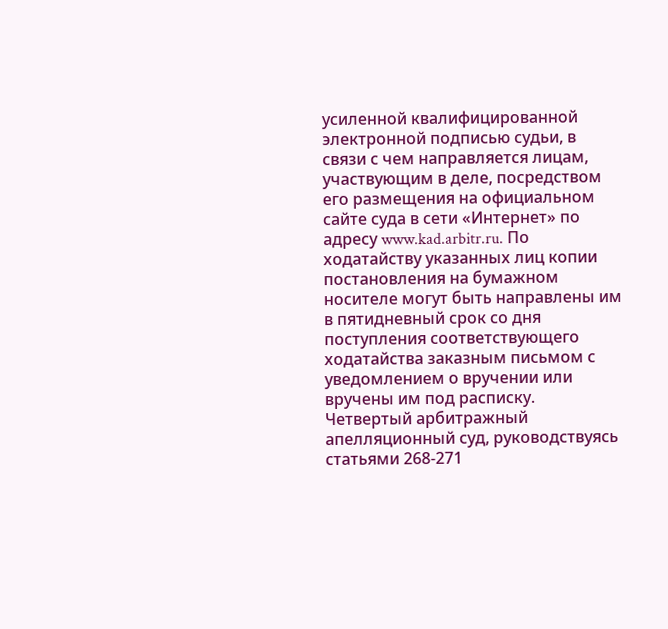усиленной квалифицированной электронной подписью судьи, в связи с чем направляется лицам, участвующим в деле, посредством его размещения на официальном сайте суда в сети «Интернет» по адресу www.kad.arbitr.ru. По ходатайству указанных лиц копии постановления на бумажном носителе могут быть направлены им в пятидневный срок со дня поступления соответствующего ходатайства заказным письмом с уведомлением о вручении или вручены им под расписку. Четвертый арбитражный апелляционный суд, руководствуясь статьями 268-271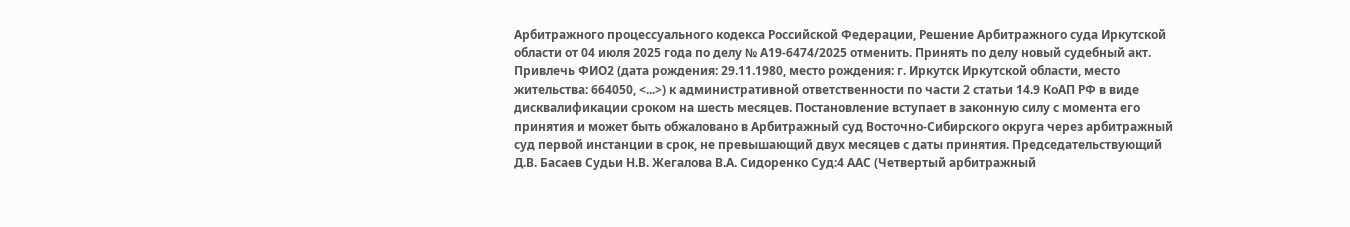Арбитражного процессуального кодекса Российской Федерации, Решение Арбитражного суда Иркутской области от 04 июля 2025 года по делу № А19-6474/2025 отменить. Принять по делу новый судебный акт. Привлечь ФИО2 (дата рождения: 29.11.1980, место рождения: г. Иркутск Иркутской области, место жительства: 664050, <...>) к административной ответственности по части 2 статьи 14.9 КоАП РФ в виде дисквалификации сроком на шесть месяцев. Постановление вступает в законную силу с момента его принятия и может быть обжаловано в Арбитражный суд Восточно-Сибирского округа через арбитражный суд первой инстанции в срок, не превышающий двух месяцев с даты принятия. Председательствующий Д.В. Басаев Судьи Н.В. Жегалова В.А. Сидоренко Суд:4 ААС (Четвертый арбитражный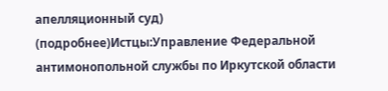апелляционный суд) (подробнее)Истцы:Управление Федеральной антимонопольной службы по Иркутской области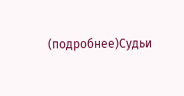(подробнее)Судьи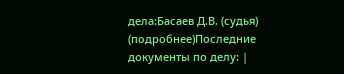дела:Басаев Д.В. (судья) (подробнее)Последние документы по делу: |